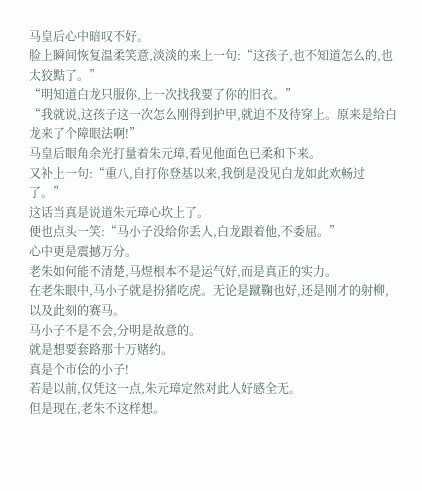马皇后心中暗叹不好。
脸上瞬间恢复温柔笑意,淡淡的来上一句:“这孩子,也不知道怎么的,也太狡黠了。”
“明知道白龙只服你,上一次找我要了你的旧衣。”
“我就说,这孩子这一次怎么刚得到护甲,就迫不及待穿上。原来是给白龙来了个障眼法啊!”
马皇后眼角余光打量着朱元璋,看见他面色已柔和下来。
又补上一句:“重八,自打你登基以来,我倒是没见白龙如此欢畅过了。”
这话当真是说道朱元璋心坎上了。
便也点头一笑:“马小子没给你丢人,白龙跟着他,不委屈。”
心中更是震撼万分。
老朱如何能不清楚,马煜根本不是运气好,而是真正的实力。
在老朱眼中,马小子就是扮猪吃虎。无论是蹴鞠也好,还是刚才的射柳,以及此刻的赛马。
马小子不是不会,分明是故意的。
就是想要套路那十万赌约。
真是个市侩的小子!
若是以前,仅凭这一点,朱元璋定然对此人好感全无。
但是现在,老朱不这样想。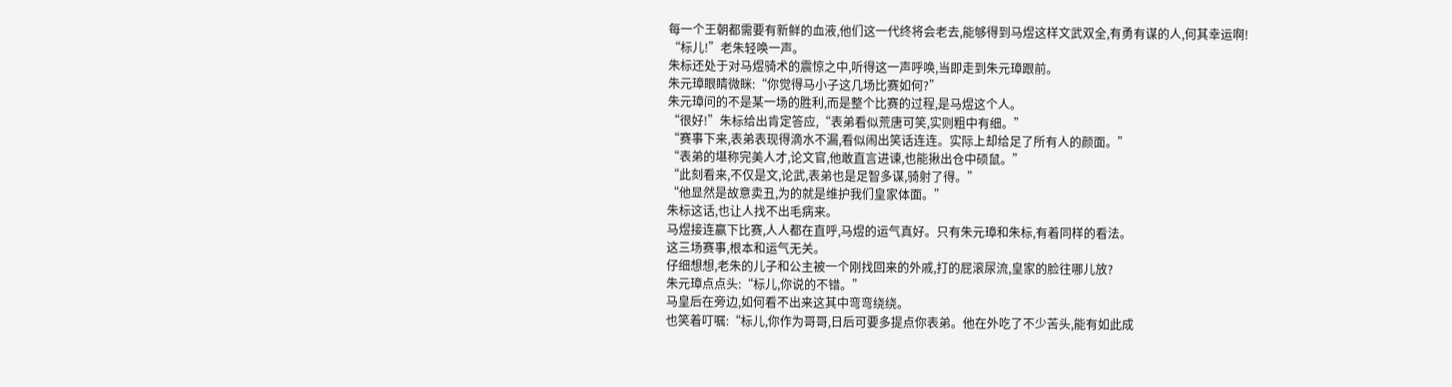每一个王朝都需要有新鲜的血液,他们这一代终将会老去,能够得到马煜这样文武双全,有勇有谋的人,何其幸运啊!
“标儿!”老朱轻唤一声。
朱标还处于对马煜骑术的震惊之中,听得这一声呼唤,当即走到朱元璋跟前。
朱元璋眼睛微眯:“你觉得马小子这几场比赛如何?”
朱元璋问的不是某一场的胜利,而是整个比赛的过程,是马煜这个人。
“很好!”朱标给出肯定答应,“表弟看似荒唐可笑,实则粗中有细。”
“赛事下来,表弟表现得滴水不漏,看似闹出笑话连连。实际上却给足了所有人的颜面。”
“表弟的堪称完美人才,论文官,他敢直言进谏,也能揪出仓中硕鼠。”
“此刻看来,不仅是文,论武,表弟也是足智多谋,骑射了得。”
“他显然是故意卖丑,为的就是维护我们皇家体面。”
朱标这话,也让人找不出毛病来。
马煜接连赢下比赛,人人都在直呼,马煜的运气真好。只有朱元璋和朱标,有着同样的看法。
这三场赛事,根本和运气无关。
仔细想想,老朱的儿子和公主被一个刚找回来的外戚,打的屁滚尿流,皇家的脸往哪儿放?
朱元璋点点头:“标儿,你说的不错。”
马皇后在旁边,如何看不出来这其中弯弯绕绕。
也笑着叮嘱:“标儿,你作为哥哥,日后可要多提点你表弟。他在外吃了不少苦头,能有如此成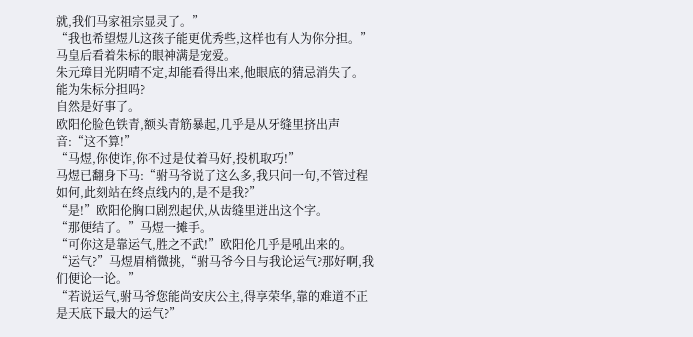就,我们马家祖宗显灵了。”
“我也希望煜儿这孩子能更优秀些,这样也有人为你分担。”
马皇后看着朱标的眼神满是宠爱。
朱元璋目光阴晴不定,却能看得出来,他眼底的猜忌消失了。
能为朱标分担吗?
自然是好事了。
欧阳伦脸色铁青,额头青筋暴起,几乎是从牙缝里挤出声音:“这不算!”
“马煜,你使诈,你不过是仗着马好,投机取巧!”
马煜已翻身下马:“驸马爷说了这么多,我只问一句,不管过程如何,此刻站在终点线内的,是不是我?”
“是!”欧阳伦胸口剧烈起伏,从齿缝里迸出这个字。
“那便结了。”马煜一摊手。
“可你这是靠运气,胜之不武!”欧阳伦几乎是吼出来的。
“运气?”马煜眉梢微挑,“驸马爷今日与我论运气?那好啊,我们便论一论。”
“若说运气,驸马爷您能尚安庆公主,得享荣华,靠的难道不正是天底下最大的运气?”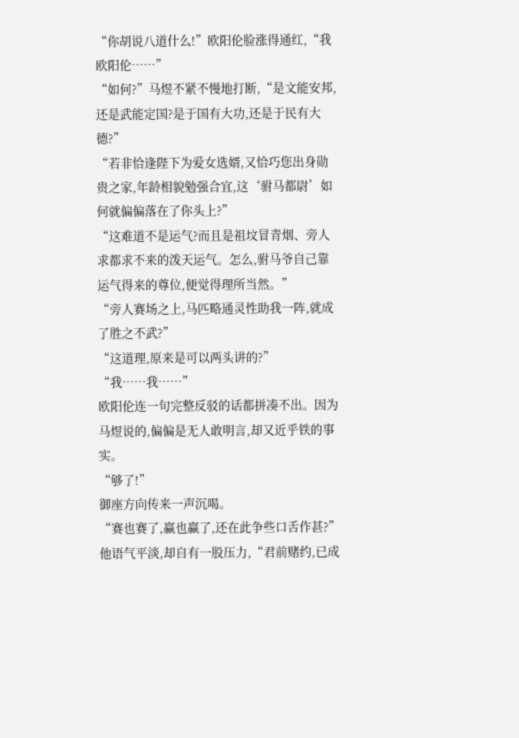“你胡说八道什么!”欧阳伦脸涨得通红,“我欧阳伦……”
“如何?”马煜不紧不慢地打断,“是文能安邦,还是武能定国?是于国有大功,还是于民有大德?”
“若非恰逢陛下为爱女选婿,又恰巧您出身勋贵之家,年龄相貌勉强合宜,这‘驸马都尉’如何就偏偏落在了你头上?”
“这难道不是运气?而且是祖坟冒青烟、旁人求都求不来的泼天运气。怎么,驸马爷自己靠运气得来的尊位,便觉得理所当然。”
“旁人赛场之上,马匹略通灵性助我一阵,就成了胜之不武?”
“这道理,原来是可以两头讲的?”
“我……我……”
欧阳伦连一句完整反驳的话都拼凑不出。因为马煜说的,偏偏是无人敢明言,却又近乎铁的事实。
“够了!”
御座方向传来一声沉喝。
“赛也赛了,赢也赢了,还在此争些口舌作甚?”他语气平淡,却自有一股压力,“君前赌约,已成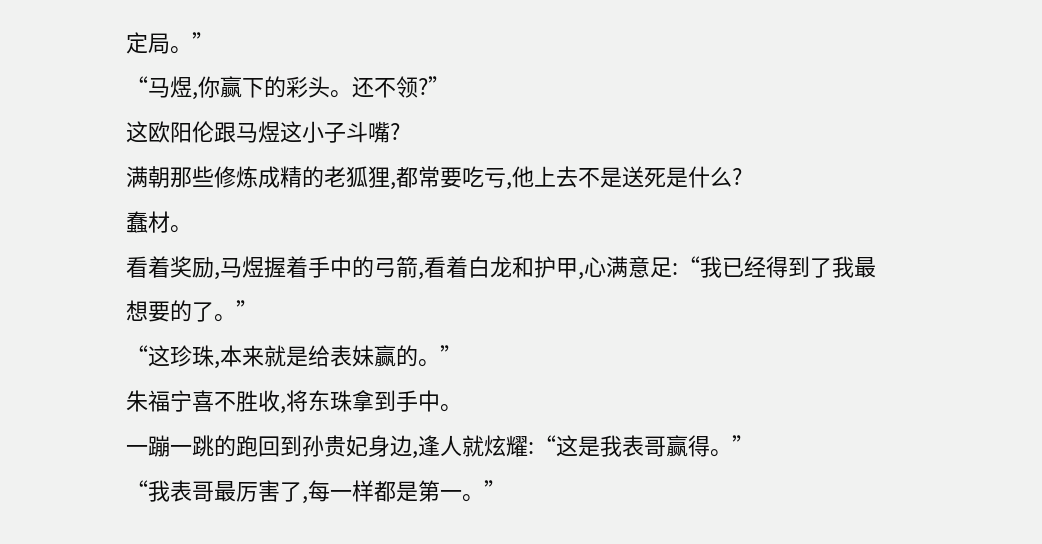定局。”
“马煜,你赢下的彩头。还不领?”
这欧阳伦跟马煜这小子斗嘴?
满朝那些修炼成精的老狐狸,都常要吃亏,他上去不是送死是什么?
蠢材。
看着奖励,马煜握着手中的弓箭,看着白龙和护甲,心满意足:“我已经得到了我最想要的了。”
“这珍珠,本来就是给表妹赢的。”
朱福宁喜不胜收,将东珠拿到手中。
一蹦一跳的跑回到孙贵妃身边,逢人就炫耀:“这是我表哥赢得。”
“我表哥最厉害了,每一样都是第一。”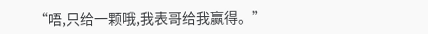“唔,只给一颗哦,我表哥给我赢得。”